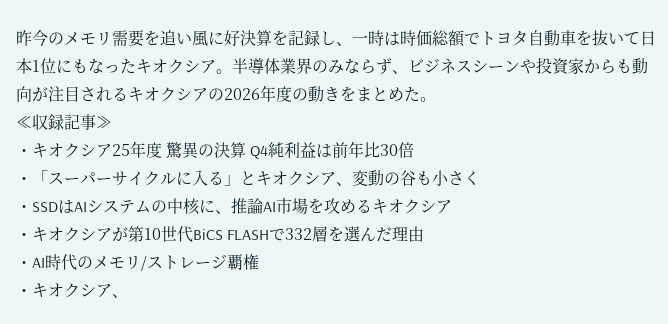昨今のメモリ需要を追い風に好決算を記録し、一時は時価総額でトヨタ自動車を抜いて日本1位にもなったキオクシア。半導体業界のみならず、ビジネスシーンや投資家からも動向が注目されるキオクシアの2026年度の動きをまとめた。
≪収録記事≫
・キオクシア25年度 驚異の決算 Q4純利益は前年比30倍
・「スーパーサイクルに入る」とキオクシア、変動の谷も小さく
・SSDはAIシステムの中核に、推論AI市場を攻めるキオクシア
・キオクシアが第10世代BiCS FLASHで332層を選んだ理由
・AI時代のメモリ/ストレージ覇権
・キオクシア、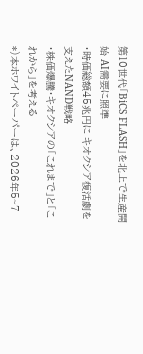第10世代「BiCS FLASH」を北上で生産開始 AI需要に照準
・時価総額45兆円に キオクシア復活劇を支えたNAND戦略
・株価爆騰・キオクシアの「これまで」と「これから」を考える
*)本ホワイトペーパーは、2026年5~7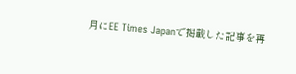月にEE Times Japanで掲載した記事を再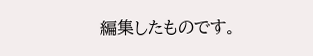編集したものです。